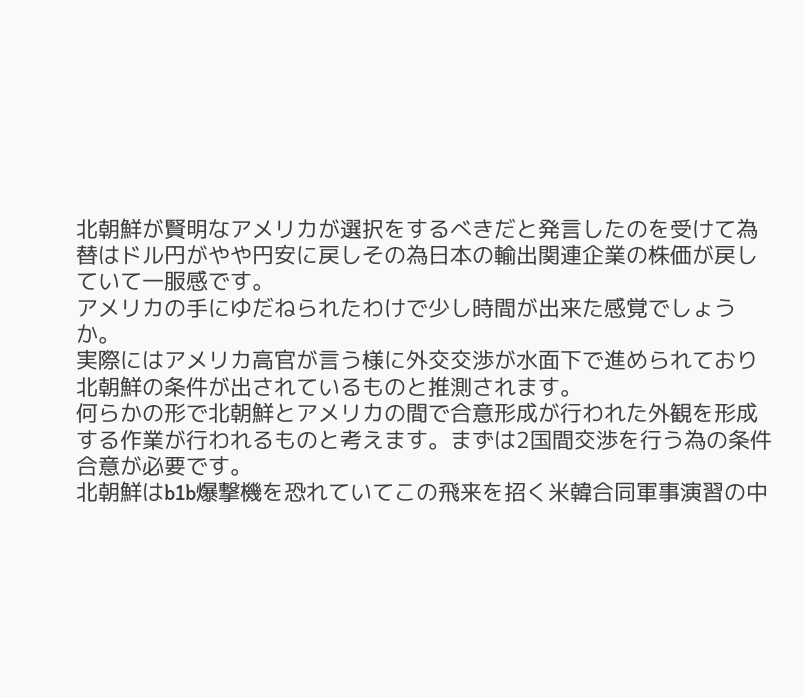北朝鮮が賢明なアメリカが選択をするべきだと発言したのを受けて為替はドル円がやや円安に戻しその為日本の輸出関連企業の株価が戻していて一服感です。
アメリカの手にゆだねられたわけで少し時間が出来た感覚でしょうか。
実際にはアメリカ高官が言う様に外交交渉が水面下で進められており北朝鮮の条件が出されているものと推測されます。
何らかの形で北朝鮮とアメリカの間で合意形成が行われた外観を形成する作業が行われるものと考えます。まずは2国間交渉を行う為の条件合意が必要です。
北朝鮮はb1b爆撃機を恐れていてこの飛来を招く米韓合同軍事演習の中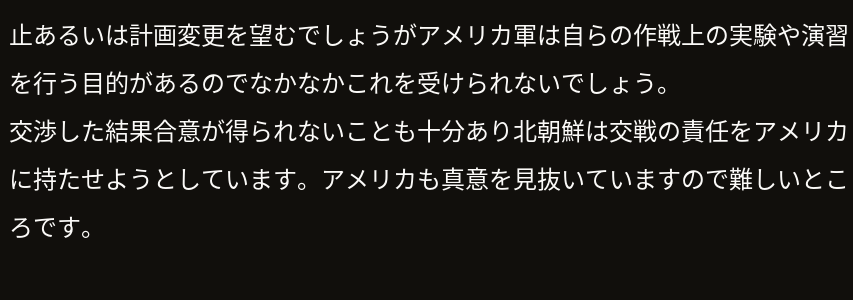止あるいは計画変更を望むでしょうがアメリカ軍は自らの作戦上の実験や演習を行う目的があるのでなかなかこれを受けられないでしょう。
交渉した結果合意が得られないことも十分あり北朝鮮は交戦の責任をアメリカに持たせようとしています。アメリカも真意を見抜いていますので難しいところです。